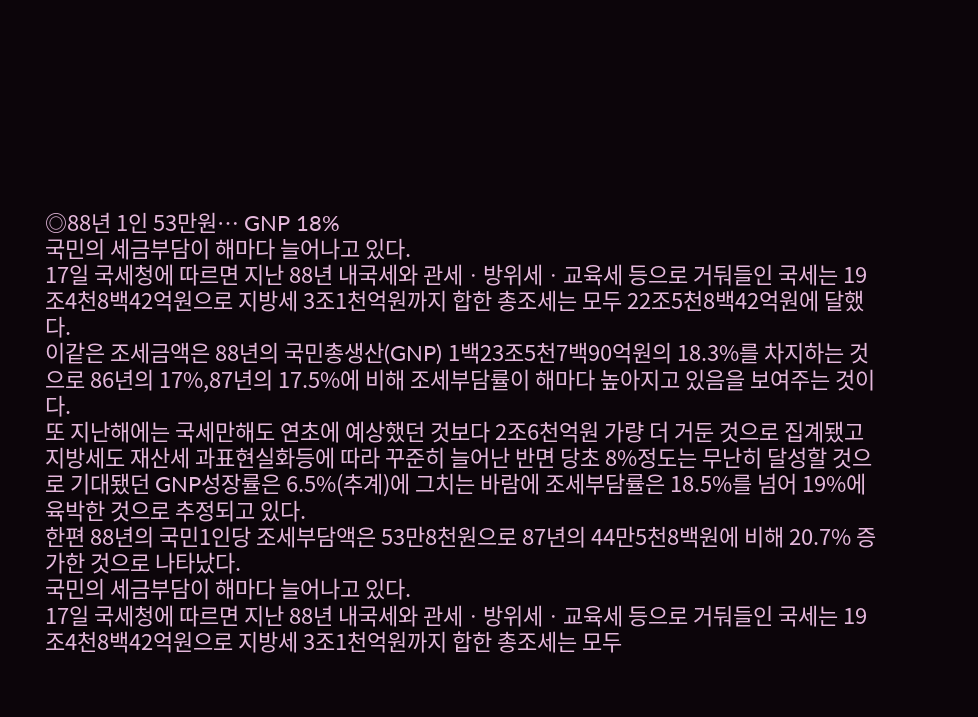◎88년 1인 53만원… GNP 18%
국민의 세금부담이 해마다 늘어나고 있다.
17일 국세청에 따르면 지난 88년 내국세와 관세ㆍ방위세ㆍ교육세 등으로 거둬들인 국세는 19조4천8백42억원으로 지방세 3조1천억원까지 합한 총조세는 모두 22조5천8백42억원에 달했다.
이같은 조세금액은 88년의 국민총생산(GNP) 1백23조5천7백90억원의 18.3%를 차지하는 것으로 86년의 17%,87년의 17.5%에 비해 조세부담률이 해마다 높아지고 있음을 보여주는 것이다.
또 지난해에는 국세만해도 연초에 예상했던 것보다 2조6천억원 가량 더 거둔 것으로 집계됐고 지방세도 재산세 과표현실화등에 따라 꾸준히 늘어난 반면 당초 8%정도는 무난히 달성할 것으로 기대됐던 GNP성장률은 6.5%(추계)에 그치는 바람에 조세부담률은 18.5%를 넘어 19%에 육박한 것으로 추정되고 있다.
한편 88년의 국민1인당 조세부담액은 53만8천원으로 87년의 44만5천8백원에 비해 20.7% 증가한 것으로 나타났다.
국민의 세금부담이 해마다 늘어나고 있다.
17일 국세청에 따르면 지난 88년 내국세와 관세ㆍ방위세ㆍ교육세 등으로 거둬들인 국세는 19조4천8백42억원으로 지방세 3조1천억원까지 합한 총조세는 모두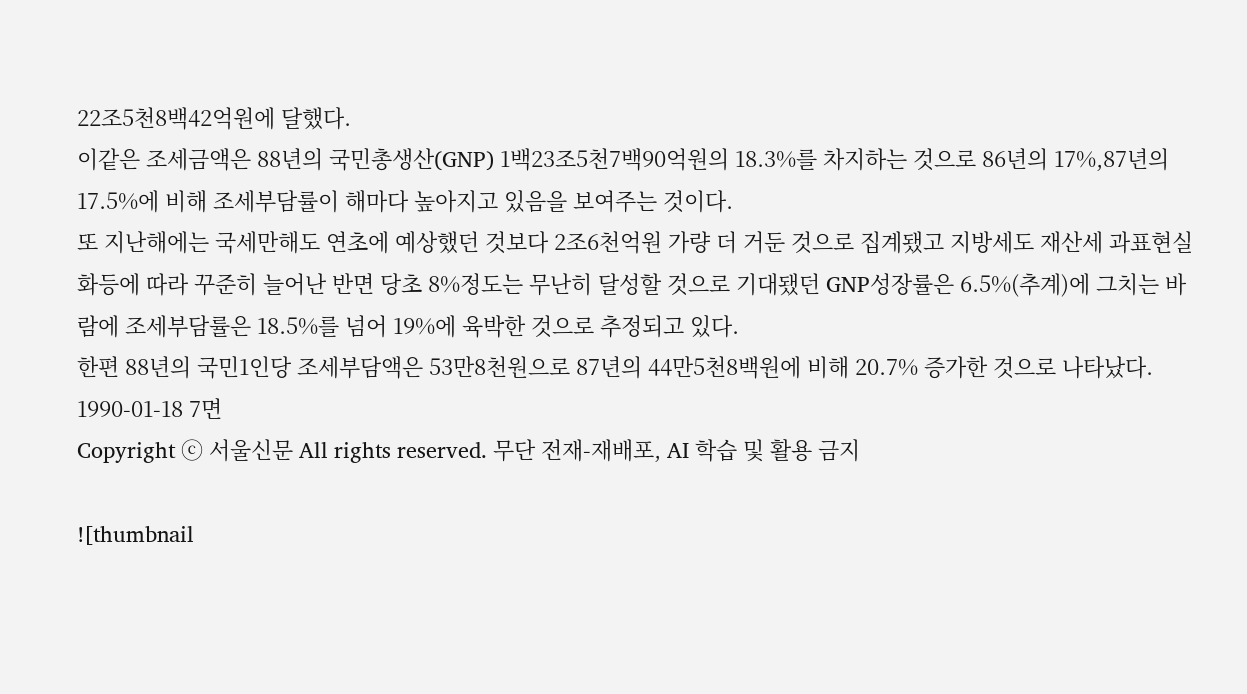22조5천8백42억원에 달했다.
이같은 조세금액은 88년의 국민총생산(GNP) 1백23조5천7백90억원의 18.3%를 차지하는 것으로 86년의 17%,87년의 17.5%에 비해 조세부담률이 해마다 높아지고 있음을 보여주는 것이다.
또 지난해에는 국세만해도 연초에 예상했던 것보다 2조6천억원 가량 더 거둔 것으로 집계됐고 지방세도 재산세 과표현실화등에 따라 꾸준히 늘어난 반면 당초 8%정도는 무난히 달성할 것으로 기대됐던 GNP성장률은 6.5%(추계)에 그치는 바람에 조세부담률은 18.5%를 넘어 19%에 육박한 것으로 추정되고 있다.
한편 88년의 국민1인당 조세부담액은 53만8천원으로 87년의 44만5천8백원에 비해 20.7% 증가한 것으로 나타났다.
1990-01-18 7면
Copyright ⓒ 서울신문 All rights reserved. 무단 전재-재배포, AI 학습 및 활용 금지

![thumbnail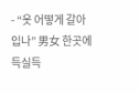- “옷 어떻게 갈아입나” 男女 한곳에 득실득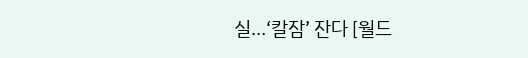실…‘칼잠’ 잔다 [월드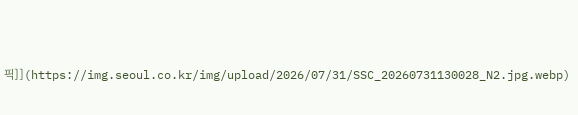픽]](https://img.seoul.co.kr/img/upload/2026/07/31/SSC_20260731130028_N2.jpg.webp)